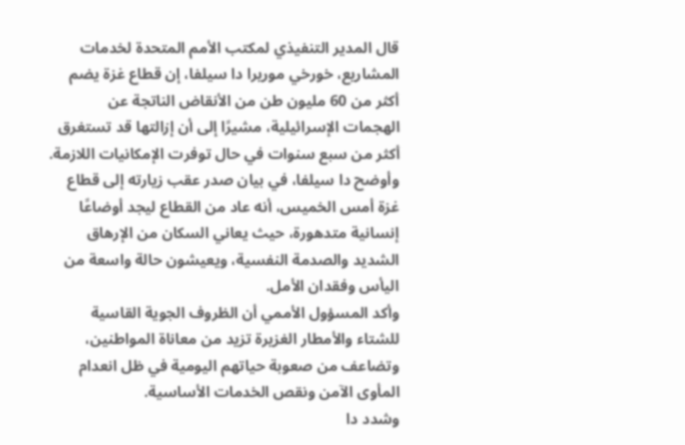قال المدير التنفيذي لمكتب الأمم المتحدة لخدمات المشاريع، خورخي موريرا دا سيلفا، إن قطاع غزة يضم أكثر من 60 مليون طن من الأنقاض الناتجة عن الهجمات الإسرائيلية، مشيرًا إلى أن إزالتها قد تستغرق أكثر من سبع سنوات في حال توفرت الإمكانيات اللازمة.
وأوضح دا سيلفا، في بيان صدر عقب زيارته إلى قطاع غزة أمس الخميس، أنه عاد من القطاع ليجد أوضاعًا إنسانية متدهورة، حيث يعاني السكان من الإرهاق الشديد والصدمة النفسية، ويعيشون حالة واسعة من اليأس وفقدان الأمل.
وأكد المسؤول الأممي أن الظروف الجوية القاسية للشتاء والأمطار الغزيرة تزيد من معاناة المواطنين، وتضاعف من صعوبة حياتهم اليومية في ظل انعدام المأوى الآمن ونقص الخدمات الأساسية.
وشدد دا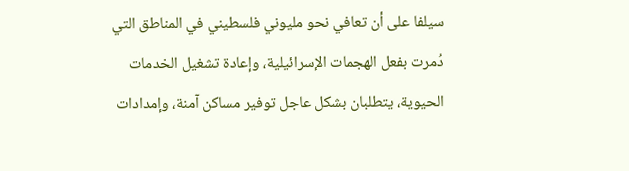سيلفا على أن تعافي نحو مليوني فلسطيني في المناطق التي دُمرت بفعل الهجمات الإسرائيلية، وإعادة تشغيل الخدمات الحيوية، يتطلبان بشكل عاجل توفير مساكن آمنة، وإمدادات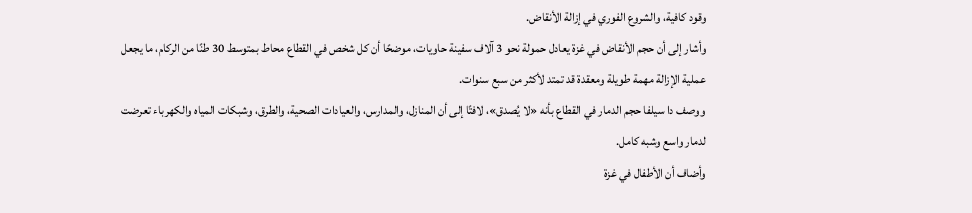وقود كافية، والشروع الفوري في إزالة الأنقاض.
وأشار إلى أن حجم الأنقاض في غزة يعادل حمولة نحو 3 آلاف سفينة حاويات، موضحًا أن كل شخص في القطاع محاط بمتوسط 30 طنًا من الركام، ما يجعل عملية الإزالة مهمة طويلة ومعقدة قد تمتد لأكثر من سبع سنوات.
ووصف دا سيلفا حجم الدمار في القطاع بأنه «لا يُصدق»، لافتًا إلى أن المنازل، والمدارس، والعيادات الصحية، والطرق، وشبكات المياه والكهرباء تعرضت لدمار واسع وشبه كامل.
وأضاف أن الأطفال في غزة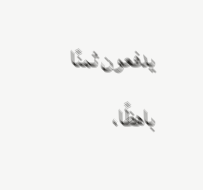يدفعون ثمنًا باهظًا،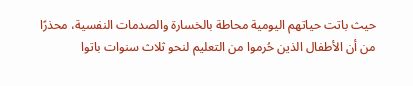حيث باتت حياتهم اليومية محاطة بالخسارة والصدمات النفسية، محذرًا من أن الأطفال الذين حُرموا من التعليم لنحو ثلاث سنوات باتوا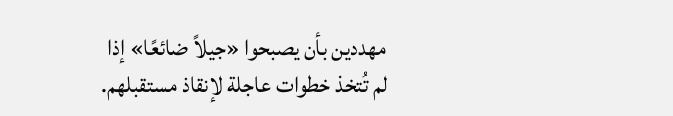مهددين بأن يصبحوا «جيلاً ضائعًا» إذا لم تُتخذ خطوات عاجلة لإنقاذ مستقبلهم.